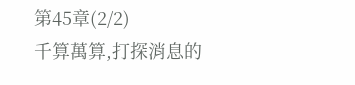第45章(2/2)
千算萬算,打探消息的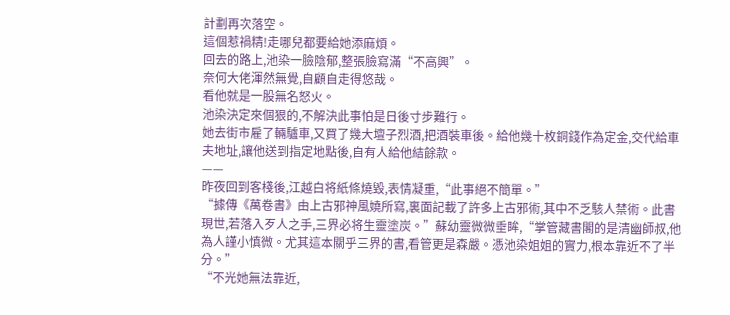計劃再次落空。
這個惹禍精!走哪兒都要給她添麻煩。
回去的路上,池染一臉陰郁,整張臉寫滿“不高興”。
奈何大佬渾然無覺,自顧自走得悠哉。
看他就是一股無名怒火。
池染決定來個狠的,不解決此事怕是日後寸步難行。
她去街市雇了輛驢車,又買了幾大壇子烈酒,把酒裝車後。給他幾十枚銅錢作為定金,交代給車夫地址,讓他送到指定地點後,自有人給他結餘款。
——
昨夜回到客棧後,江越白将紙條燒毀,表情凝重,“此事絕不簡單。”
“據傳《萬卷書》由上古邪神風嬈所寫,裏面記載了許多上古邪術,其中不乏駭人禁術。此書現世,若落入歹人之手,三界必将生靈塗炭。”蘇幼靈微微垂眸,“掌管藏書閣的是清幽師叔,他為人謹小慎微。尤其這本關乎三界的書,看管更是森嚴。憑池染姐姐的實力,根本靠近不了半分。”
“不光她無法靠近,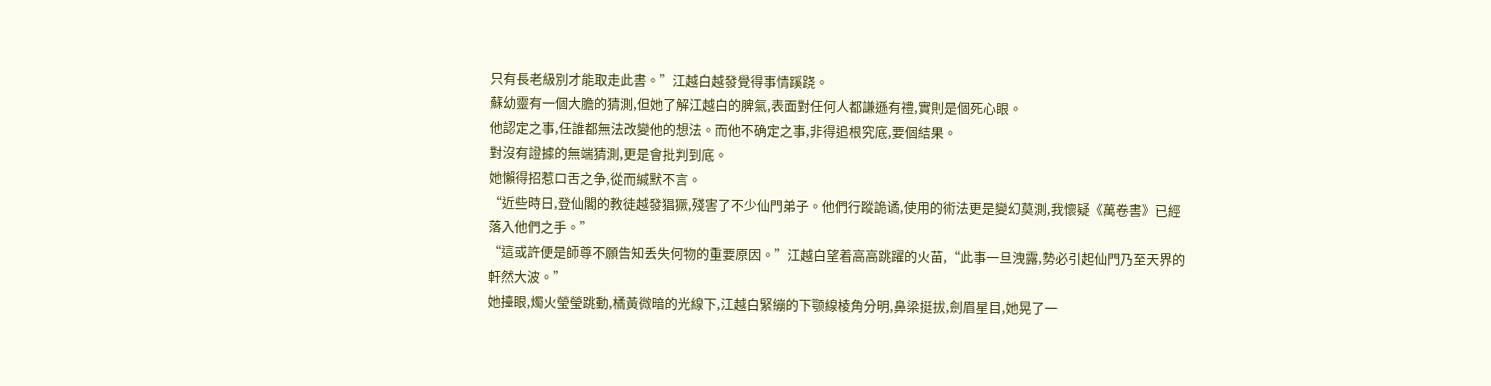只有長老級別才能取走此書。”江越白越發覺得事情蹊跷。
蘇幼靈有一個大膽的猜測,但她了解江越白的脾氣,表面對任何人都謙遜有禮,實則是個死心眼。
他認定之事,任誰都無法改變他的想法。而他不确定之事,非得追根究底,要個結果。
對沒有證據的無端猜測,更是會批判到底。
她懶得招惹口舌之争,從而緘默不言。
“近些時日,登仙閣的教徒越發猖獗,殘害了不少仙門弟子。他們行蹤詭谲,使用的術法更是變幻莫測,我懷疑《萬卷書》已經落入他們之手。”
“這或許便是師尊不願告知丢失何物的重要原因。”江越白望着高高跳躍的火苗,“此事一旦洩露,勢必引起仙門乃至天界的軒然大波。”
她擡眼,燭火瑩瑩跳動,橘黃微暗的光線下,江越白緊繃的下颚線棱角分明,鼻梁挺拔,劍眉星目,她晃了一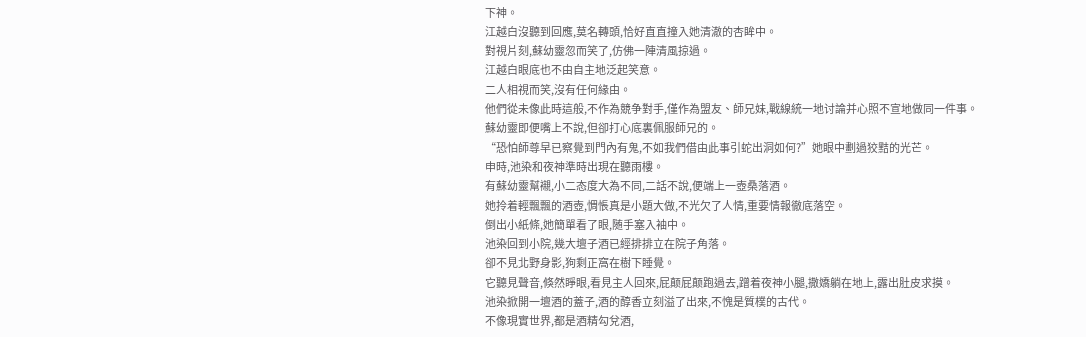下神。
江越白沒聽到回應,莫名轉頭,恰好直直撞入她清澈的杏眸中。
對視片刻,蘇幼靈忽而笑了,仿佛一陣清風掠過。
江越白眼底也不由自主地泛起笑意。
二人相視而笑,沒有任何緣由。
他們從未像此時這般,不作為競争對手,僅作為盟友、師兄妹,戰線統一地讨論并心照不宣地做同一件事。
蘇幼靈即便嘴上不說,但卻打心底裏佩服師兄的。
“恐怕師尊早已察覺到門內有鬼,不如我們借由此事引蛇出洞如何?”她眼中劃過狡黠的光芒。
申時,池染和夜神準時出現在聽雨樓。
有蘇幼靈幫襯,小二态度大為不同,二話不說,便端上一壺桑落酒。
她拎着輕飄飄的酒壺,惆悵真是小題大做,不光欠了人情,重要情報徹底落空。
倒出小紙條,她簡單看了眼,随手塞入袖中。
池染回到小院,幾大壇子酒已經排排立在院子角落。
卻不見北野身影,狗剩正窩在樹下睡覺。
它聽見聲音,倏然睜眼,看見主人回來,屁颠屁颠跑過去,蹭着夜神小腿,撒嬌躺在地上,露出肚皮求摸。
池染掀開一壇酒的蓋子,酒的醇香立刻溢了出來,不愧是質樸的古代。
不像現實世界,都是酒精勾兌酒,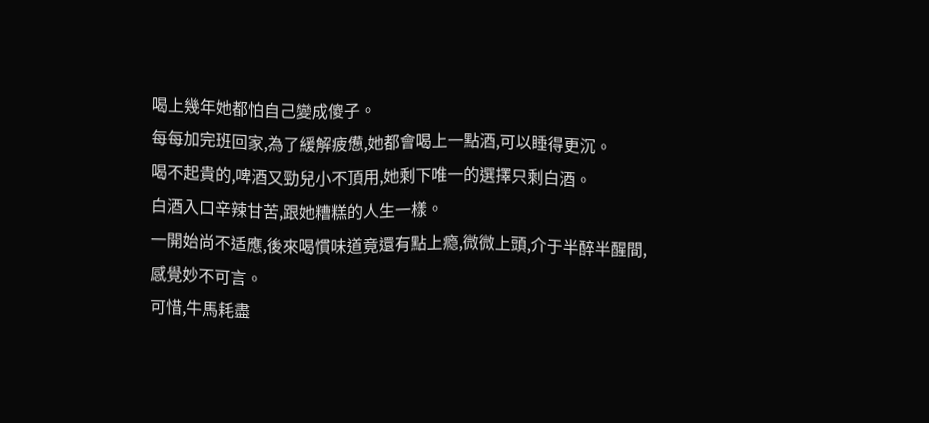喝上幾年她都怕自己變成傻子。
每每加完班回家,為了緩解疲憊,她都會喝上一點酒,可以睡得更沉。
喝不起貴的,啤酒又勁兒小不頂用,她剩下唯一的選擇只剩白酒。
白酒入口辛辣甘苦,跟她糟糕的人生一樣。
一開始尚不适應,後來喝慣味道竟還有點上瘾,微微上頭,介于半醉半醒間,感覺妙不可言。
可惜,牛馬耗盡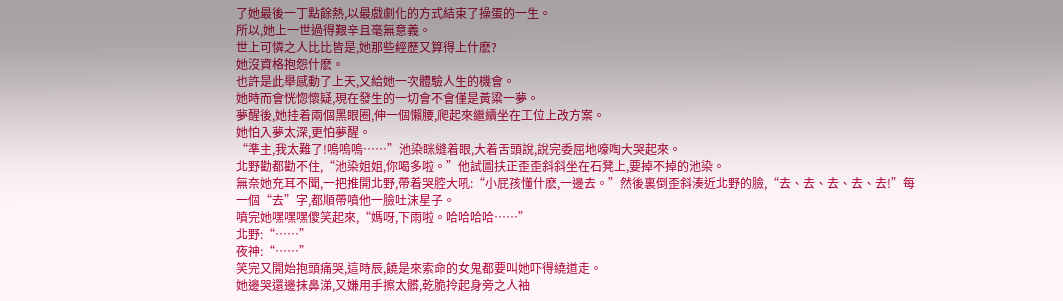了她最後一丁點餘熱,以最戲劇化的方式結束了操蛋的一生。
所以,她上一世過得艱辛且毫無意義。
世上可憐之人比比皆是,她那些經歷又算得上什麽?
她沒資格抱怨什麽。
也許是此舉感動了上天,又給她一次體驗人生的機會。
她時而會恍惚懷疑,現在發生的一切會不會僅是黃粱一夢。
夢醒後,她挂着兩個黑眼圈,伸一個懶腰,爬起來繼續坐在工位上改方案。
她怕入夢太深,更怕夢醒。
“準主,我太難了!嗚嗚嗚……”池染眯縫着眼,大着舌頭說,說完委屈地嚎啕大哭起來。
北野勸都勸不住,“池染姐姐,你喝多啦。”他試圖扶正歪歪斜斜坐在石凳上,要掉不掉的池染。
無奈她充耳不聞,一把推開北野,帶着哭腔大吼:“小屁孩懂什麽,一邊去。”然後裏倒歪斜湊近北野的臉,“去、去、去、去、去!”每一個“去”字,都順帶噴他一臉吐沫星子。
噴完她嘿嘿嘿傻笑起來,“媽呀,下雨啦。哈哈哈哈……”
北野:“……”
夜神:“……”
笑完又開始抱頭痛哭,這時辰,饒是來索命的女鬼都要叫她吓得繞道走。
她邊哭還邊抹鼻涕,又嫌用手擦太髒,乾脆拎起身旁之人袖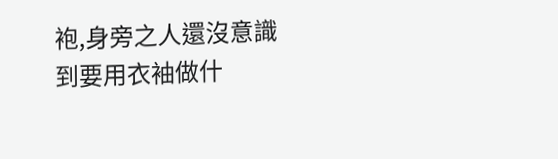袍,身旁之人還沒意識到要用衣袖做什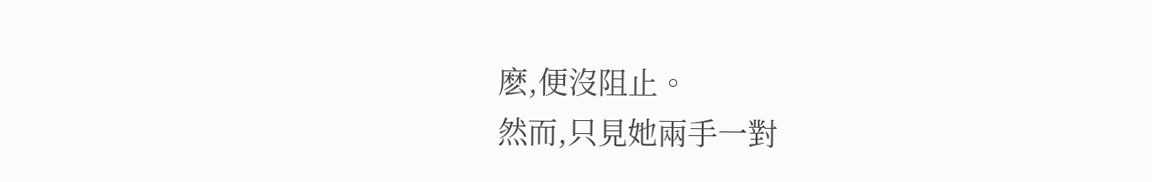麽,便沒阻止。
然而,只見她兩手一對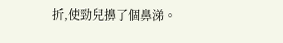折,使勁兒擤了個鼻涕。